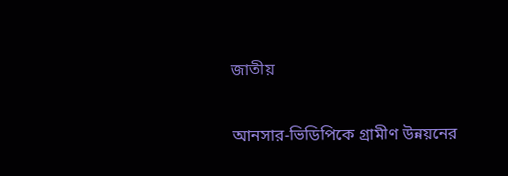জাতীয়

আনসার-ভিডিপিকে গ্রামীণ উন্নয়নের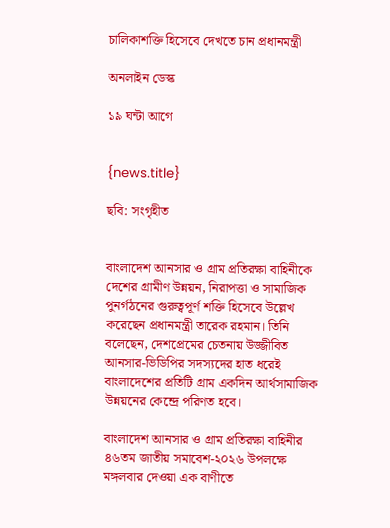চালিকাশক্তি হিসেবে দেখতে চান প্রধানমন্ত্রী

অনলাইন ডেস্ক

১৯ ঘন্টা আগে


{news.title}

ছবি: সংগৃহীত


বাংলাদেশ আনসার ও গ্রাম প্রতিরক্ষা বাহিনীকে দেশের গ্রামীণ উন্নয়ন, নিরাপত্তা ও সামাজিক পুনর্গঠনের গুরুত্বপূর্ণ শক্তি হিসেবে উল্লেখ করেছেন প্রধানমন্ত্রী তারেক রহমান। তিনি বলেছেন, দেশপ্রেমের চেতনায় উজ্জীবিত আনসার-ভিডিপির সদস্যদের হাত ধরেই বাংলাদেশের প্রতিটি গ্রাম একদিন আর্থসামাজিক উন্নয়নের কেন্দ্রে পরিণত হবে।

বাংলাদেশ আনসার ও গ্রাম প্রতিরক্ষা বাহিনীর ৪৬তম জাতীয় সমাবেশ-২০২৬ উপলক্ষে মঙ্গলবার দেওয়া এক বাণীতে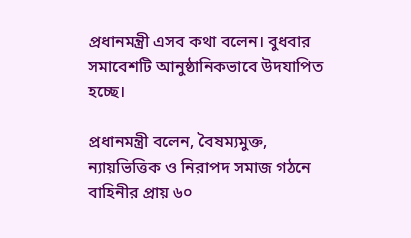প্রধানমন্ত্রী এসব কথা বলেন। বুধবার সমাবেশটি আনুষ্ঠানিকভাবে উদযাপিত হচ্ছে।

প্রধানমন্ত্রী বলেন, বৈষম্যমুক্ত, ন্যায়ভিত্তিক ও নিরাপদ সমাজ গঠনে বাহিনীর প্রায় ৬০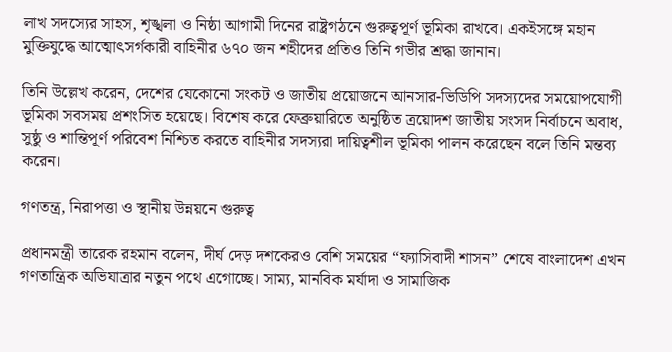লাখ সদস্যের সাহস, শৃঙ্খলা ও নিষ্ঠা আগামী দিনের রাষ্ট্রগঠনে গুরুত্বপূর্ণ ভূমিকা রাখবে। একইসঙ্গে মহান মুক্তিযুদ্ধে আত্মোৎসর্গকারী বাহিনীর ৬৭০ জন শহীদের প্রতিও তিনি গভীর শ্রদ্ধা জানান।

তিনি উল্লেখ করেন, দেশের যেকোনো সংকট ও জাতীয় প্রয়োজনে আনসার-ভিডিপি সদস্যদের সময়োপযোগী ভূমিকা সবসময় প্রশংসিত হয়েছে। বিশেষ করে ফেব্রুয়ারিতে অনুষ্ঠিত ত্রয়োদশ জাতীয় সংসদ নির্বাচনে অবাধ, সুষ্ঠু ও শান্তিপূর্ণ পরিবেশ নিশ্চিত করতে বাহিনীর সদস্যরা দায়িত্বশীল ভূমিকা পালন করেছেন বলে তিনি মন্তব্য করেন।

গণতন্ত্র, নিরাপত্তা ও স্থানীয় উন্নয়নে গুরুত্ব

প্রধানমন্ত্রী তারেক রহমান বলেন, দীর্ঘ দেড় দশকেরও বেশি সময়ের “ফ্যাসিবাদী শাসন” শেষে বাংলাদেশ এখন গণতান্ত্রিক অভিযাত্রার নতুন পথে এগোচ্ছে। সাম্য, মানবিক মর্যাদা ও সামাজিক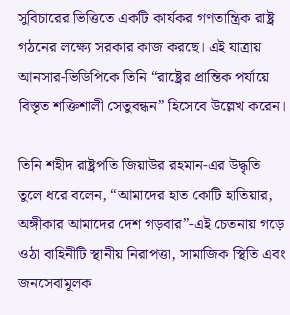সুবিচারের ভিত্তিতে একটি কার্যকর গণতান্ত্রিক রাষ্ট্র গঠনের লক্ষ্যে সরকার কাজ করছে। এই যাত্রায় আনসার-ভিডিপিকে তিনি “রাষ্ট্রের প্রান্তিক পর্যায়ে বিস্তৃত শক্তিশালী সেতুবন্ধন” হিসেবে উল্লেখ করেন।

তিনি শহীদ রাষ্ট্রপতি জিয়াউর রহমান-এর উদ্ধৃতি তুলে ধরে বলেন, “আমাদের হাত কোটি হাতিয়ার, অঙ্গীকার আমাদের দেশ গড়বার”-এই চেতনায় গড়ে ওঠা বাহিনীটি স্থানীয় নিরাপত্তা, সামাজিক স্থিতি এবং জনসেবামূলক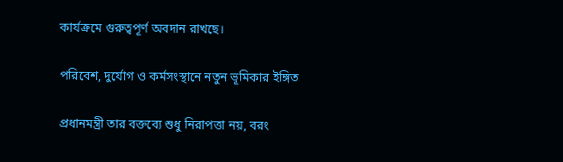কার্যক্রমে গুরুত্বপূর্ণ অবদান রাখছে।

পরিবেশ, দুর্যোগ ও কর্মসংস্থানে নতুন ভূমিকার ইঙ্গিত

প্রধানমন্ত্রী তার বক্তব্যে শুধু নিরাপত্তা নয়, বরং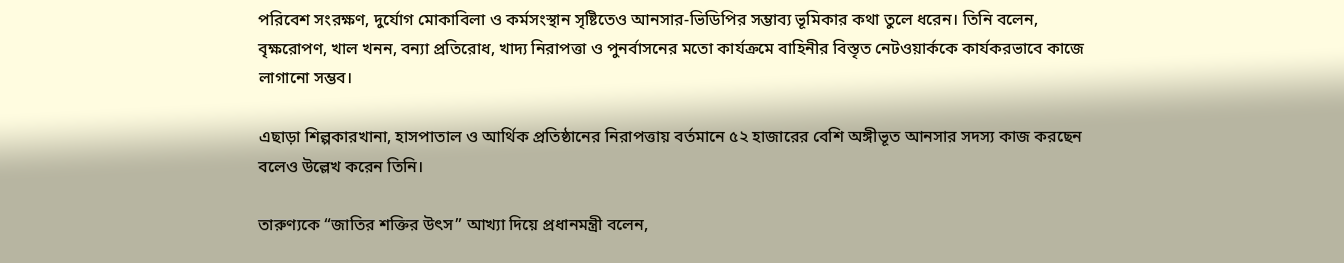পরিবেশ সংরক্ষণ, দুর্যোগ মোকাবিলা ও কর্মসংস্থান সৃষ্টিতেও আনসার-ভিডিপির সম্ভাব্য ভূমিকার কথা তুলে ধরেন। তিনি বলেন, বৃক্ষরোপণ, খাল খনন, বন্যা প্রতিরোধ, খাদ্য নিরাপত্তা ও পুনর্বাসনের মতো কার্যক্রমে বাহিনীর বিস্তৃত নেটওয়ার্ককে কার্যকরভাবে কাজে লাগানো সম্ভব।

এছাড়া শিল্পকারখানা, হাসপাতাল ও আর্থিক প্রতিষ্ঠানের নিরাপত্তায় বর্তমানে ৫২ হাজারের বেশি অঙ্গীভূত আনসার সদস্য কাজ করছেন বলেও উল্লেখ করেন তিনি।

তারুণ্যকে “জাতির শক্তির উৎস” আখ্যা দিয়ে প্রধানমন্ত্রী বলেন,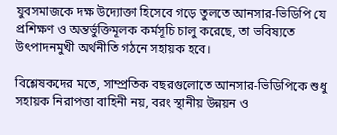যুবসমাজকে দক্ষ উদ্যোক্তা হিসেবে গড়ে তুলতে আনসার-ভিডিপি যে প্রশিক্ষণ ও অন্তর্ভুক্তিমূলক কর্মসূচি চালু করেছে, তা ভবিষ্যতে উৎপাদনমুখী অর্থনীতি গঠনে সহায়ক হবে।

বিশ্লেষকদের মতে, সাম্প্রতিক বছরগুলোতে আনসার-ভিডিপিকে শুধু সহায়ক নিরাপত্তা বাহিনী নয়, বরং স্থানীয় উন্নয়ন ও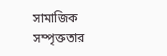সামাজিক সম্পৃক্ততার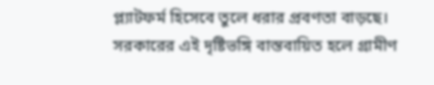প্ল্যাটফর্ম হিসেবে তুলে ধরার প্রবণতা বাড়ছে। সরকারের এই দৃষ্টিভঙ্গি বাস্তবায়িত হলে গ্রামীণ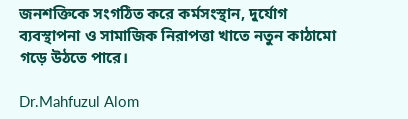জনশক্তিকে সংগঠিত করে কর্মসংস্থান, দুর্যোগ ব্যবস্থাপনা ও সামাজিক নিরাপত্তা খাতে নতুন কাঠামো গড়ে উঠতে পারে।

Dr.Mahfuzul Alom